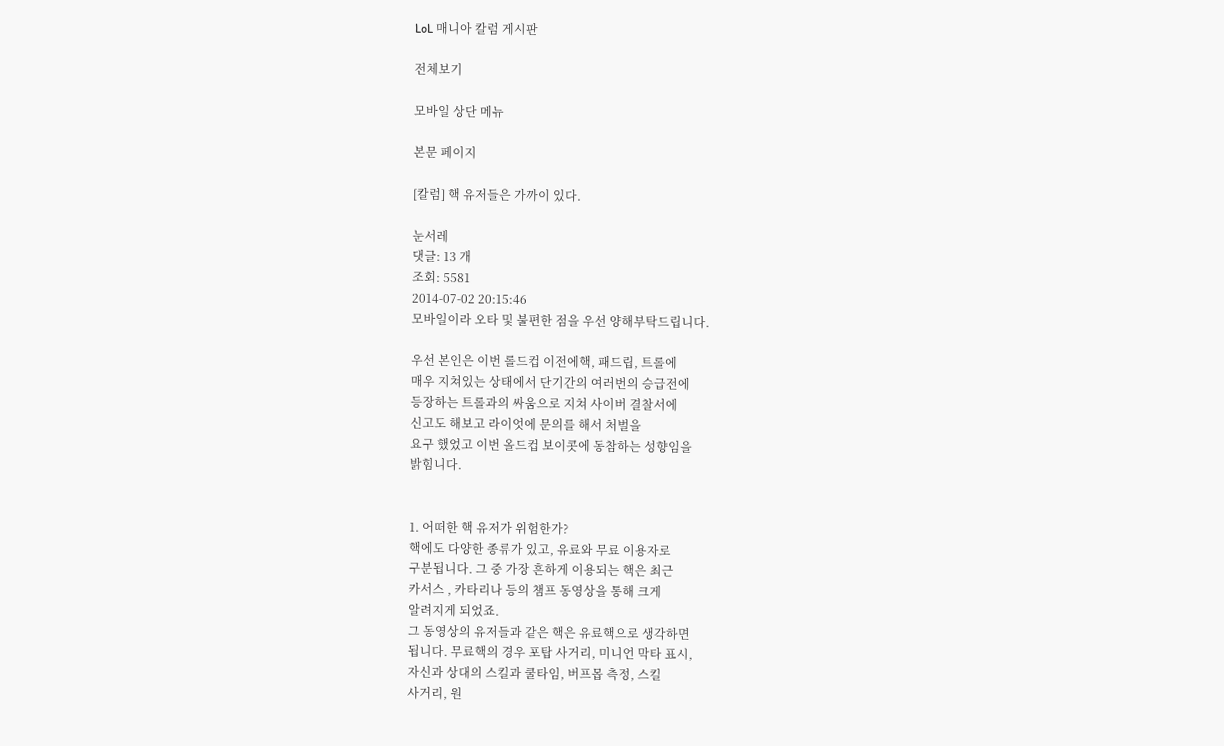LoL 매니아 칼럼 게시판

전체보기

모바일 상단 메뉴

본문 페이지

[칼럼] 핵 유저들은 가까이 있다.

눈서레
댓글: 13 개
조회: 5581
2014-07-02 20:15:46
모바일이라 오타 및 불편한 점을 우선 양해부탁드립니다.

우선 본인은 이번 롤드컵 이전에핵, 패드립, 트롤에
매우 지쳐있는 상태에서 단기간의 여러번의 승급전에
등장하는 트롤과의 싸움으로 지쳐 사이버 결찰서에
신고도 해보고 라이엇에 문의를 해서 처벌을
요구 했었고 이번 올드컵 보이콧에 동참하는 성향임을
밝힘니다.


1. 어떠한 핵 유저가 위험한가?
핵에도 다양한 종류가 있고, 유료와 무료 이용자로
구분됩니다. 그 중 가장 흔하게 이용되는 핵은 최근
카서스 , 카타리나 등의 챔프 동영상을 통해 크게
알려지게 되었죠.
그 동영상의 유저들과 같은 핵은 유료핵으로 생각하면
됩니다. 무료핵의 경우 포탑 사거리, 미니언 막타 표시,
자신과 상대의 스킬과 쿨타임, 버프몹 측정, 스킬
사거리, 원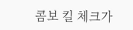콤보 킬 체크가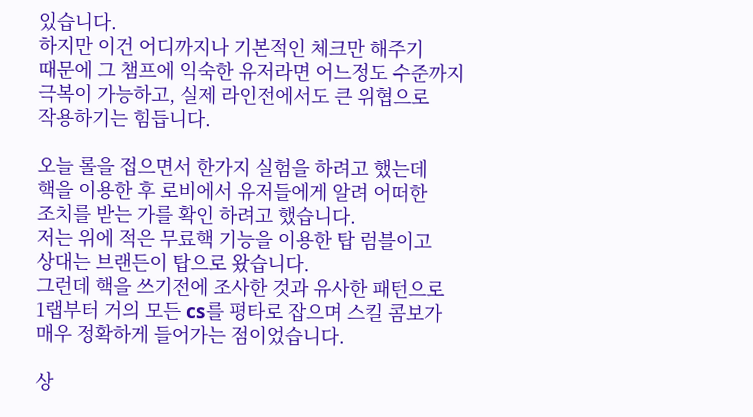있습니다.
하지만 이건 어디까지나 기본적인 체크만 해주기
때문에 그 챔프에 익숙한 유저라면 어느정도 수준까지
극복이 가능하고, 실제 라인전에서도 큰 위협으로
작용하기는 힘듭니다.

오늘 롤을 접으면서 한가지 실험을 하려고 했는데
핵을 이용한 후 로비에서 유저들에게 알려 어떠한
조치를 받는 가를 확인 하려고 했습니다.
저는 위에 적은 무료핵 기능을 이용한 탑 럼블이고
상대는 브랜든이 탑으로 왔습니다.
그런데 핵을 쓰기전에 조사한 것과 유사한 패턴으로
1랩부터 거의 모든 cs를 평타로 잡으며 스킬 콤보가
매우 정확하게 들어가는 점이었습니다.

상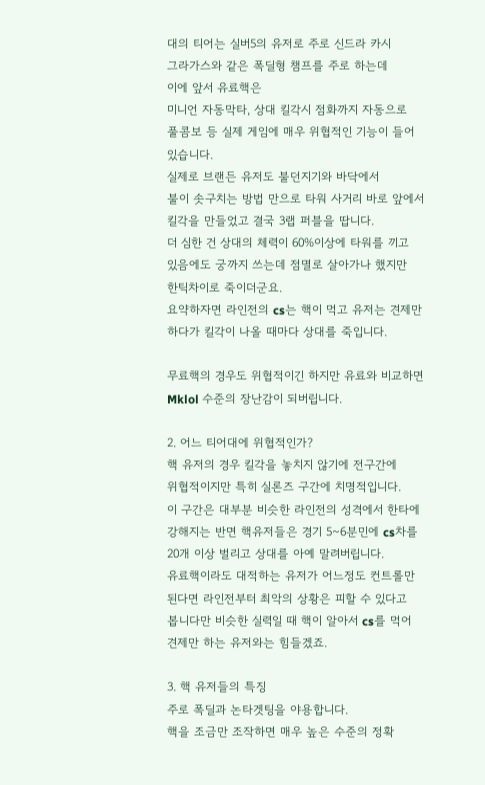대의 티어는 실버5의 유저로 주로 신드라 카시
그라가스와 같은 폭딜형 챔프를 주로 하는데
이에 앞서 유료핵은
미니언 자동막타, 상대 킬각시 점화까지 자동으로
풀콤보 등 실제 게임에 매우 위협적인 기능이 들어
있습니다.
실제로 브랜든 유저도 불던지기와 바닥에서
불이 솟구치는 방법 만으로 타워 사거리 바로 앞에서
킬각을 만들었고 결국 3랩 퍼블을 땁니다.
더 심한 건 상대의 체력이 60%이상에 타워를 끼고
있음에도 궁까지 쓰는데 점멸로 살아가나 했지만
한틱차이로 죽이더군요.
요약하자면 라인전의 cs는 핵이 먹고 유저는 견제만
하다가 킬각이 나올 때마다 상대를 죽입니다.

무료핵의 경우도 위협적이긴 하지만 유료와 비교하면
Mklol 수준의 장난감이 되버립니다.

2. 어느 티어대에 위협적인가?
핵 유저의 경우 킬각을 놓치지 않기에 전구간에
위협적이지만 특히 실론즈 구간에 치명적입니다.
이 구간은 대부분 비슷한 라인전의 성격에서 한타에
강해지는 반면 핵유저들은 경기 5~6분민에 cs차를
20개 이상 벌리고 상대를 아예 말려버립니다.
유료핵이라도 대적하는 유저가 어느정도 컨트롤만
된다면 라인전부터 최악의 상황은 피할 수 있다고
봅니다만 비슷한 실력일 때 핵이 알아서 cs를 먹어
견제만 하는 유저와는 힘들겠죠.

3. 핵 유저들의 특징
주로 폭딜과 논타겟팅을 야용합니다.
핵을 조금만 조작하면 매우 높은 수준의 정확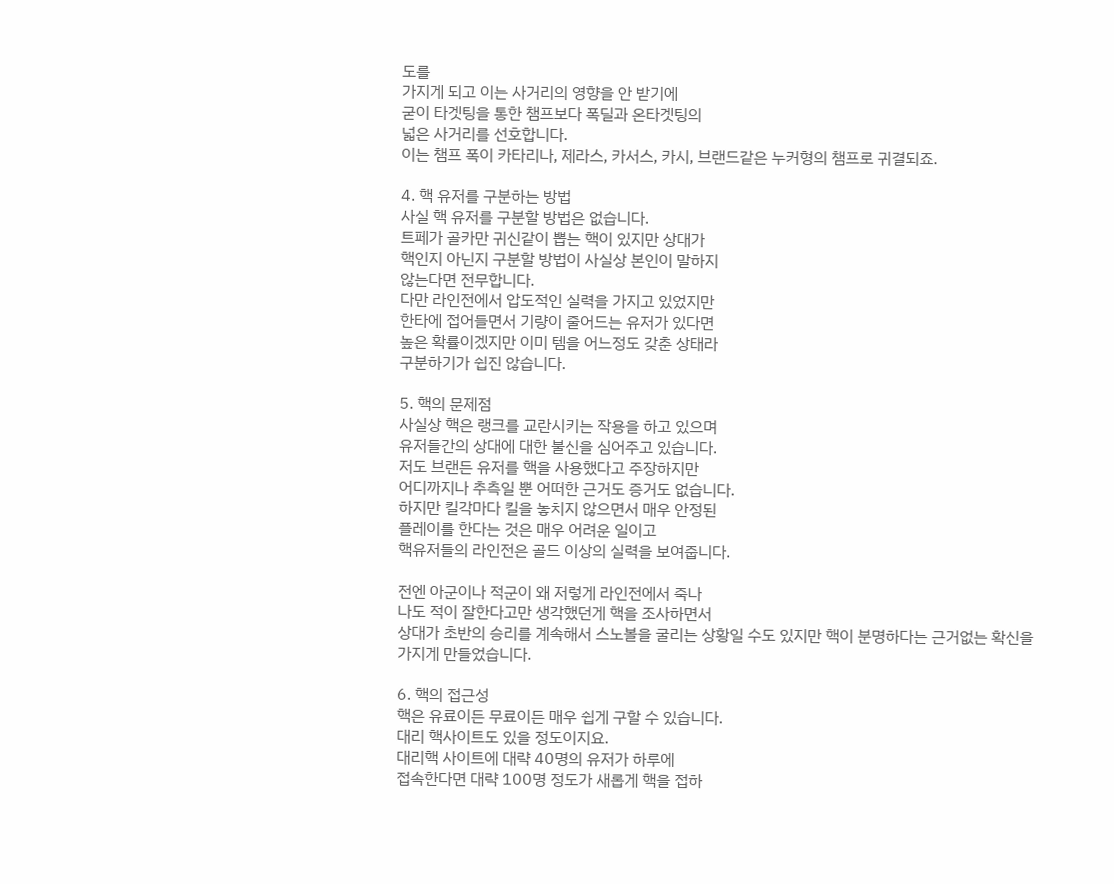도를
가지게 되고 이는 사거리의 영향을 안 받기에
굳이 타겟팅을 통한 챔프보다 폭딜과 온타겟팅의
넓은 사거리를 선호합니다.
이는 챔프 폭이 카타리나, 제라스, 카서스, 카시, 브랜드같은 누커형의 챔프로 귀결되죠.

4. 핵 유저를 구분하는 방법
사실 핵 유저를 구분할 방법은 없습니다.
트페가 골카만 귀신같이 뽑는 핵이 있지만 상대가
핵인지 아닌지 구분할 방법이 사실상 본인이 말하지
않는다면 전무합니다.
다만 라인전에서 압도적인 실력을 가지고 있었지만
한타에 접어들면서 기량이 줄어드는 유저가 있다면
높은 확률이겠지만 이미 템을 어느정도 갖춘 상태라
구분하기가 쉽진 않습니다.

5. 핵의 문제점
사실상 핵은 랭크를 교란시키는 작용을 하고 있으며
유저들간의 상대에 대한 불신을 심어주고 있습니다.
저도 브랜든 유저를 핵을 사용했다고 주장하지만
어디까지나 추측일 뿐 어떠한 근거도 증거도 없습니다.
하지만 킬각마다 킬을 놓치지 않으면서 매우 안정된
플레이를 한다는 것은 매우 어려운 일이고
핵유저들의 라인전은 골드 이상의 실력을 보여줍니다.

전엔 아군이나 적군이 왜 저렇게 라인전에서 죽나
나도 적이 잘한다고만 생각했던게 핵을 조사하면서
상대가 초반의 승리를 계속해서 스노볼을 굴리는 상황일 수도 있지만 핵이 분명하다는 근거없는 확신을
가지게 만들었습니다.

6. 핵의 접근성
핵은 유료이든 무료이든 매우 쉽게 구할 수 있습니다.
대리 핵사이트도 있을 정도이지요.
대리핵 사이트에 대략 40명의 유저가 하루에
접속한다면 대략 100명 정도가 새롭게 핵을 접하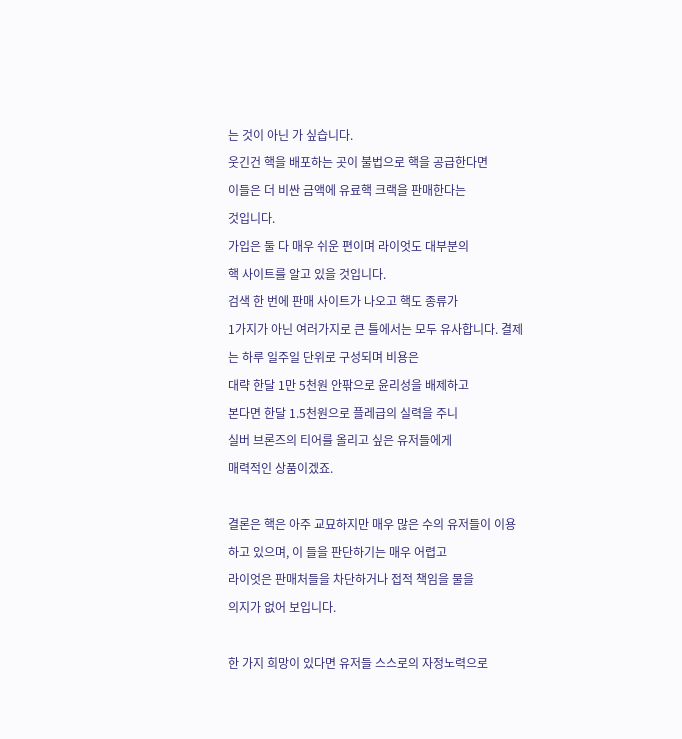는 것이 아닌 가 싶습니다.
웃긴건 핵을 배포하는 곳이 불법으로 핵을 공급한다면
이들은 더 비싼 금액에 유료핵 크랙을 판매한다는
것입니다.
가입은 둘 다 매우 쉬운 편이며 라이엇도 대부분의
핵 사이트를 알고 있을 것입니다.
검색 한 번에 판매 사이트가 나오고 핵도 종류가
1가지가 아닌 여러가지로 큰 틀에서는 모두 유사합니다. 결제는 하루 일주일 단위로 구성되며 비용은
대략 한달 1만 5천원 안팎으로 윤리성을 배제하고
본다면 한달 1.5천원으로 플레급의 실력을 주니
실버 브론즈의 티어를 올리고 싶은 유저들에게
매력적인 상품이겠죠.

결론은 핵은 아주 교묘하지만 매우 많은 수의 유저들이 이용하고 있으며, 이 들을 판단하기는 매우 어렵고
라이엇은 판매처들을 차단하거나 접적 책임을 물을
의지가 없어 보입니다.

한 가지 희망이 있다면 유저들 스스로의 자정노력으로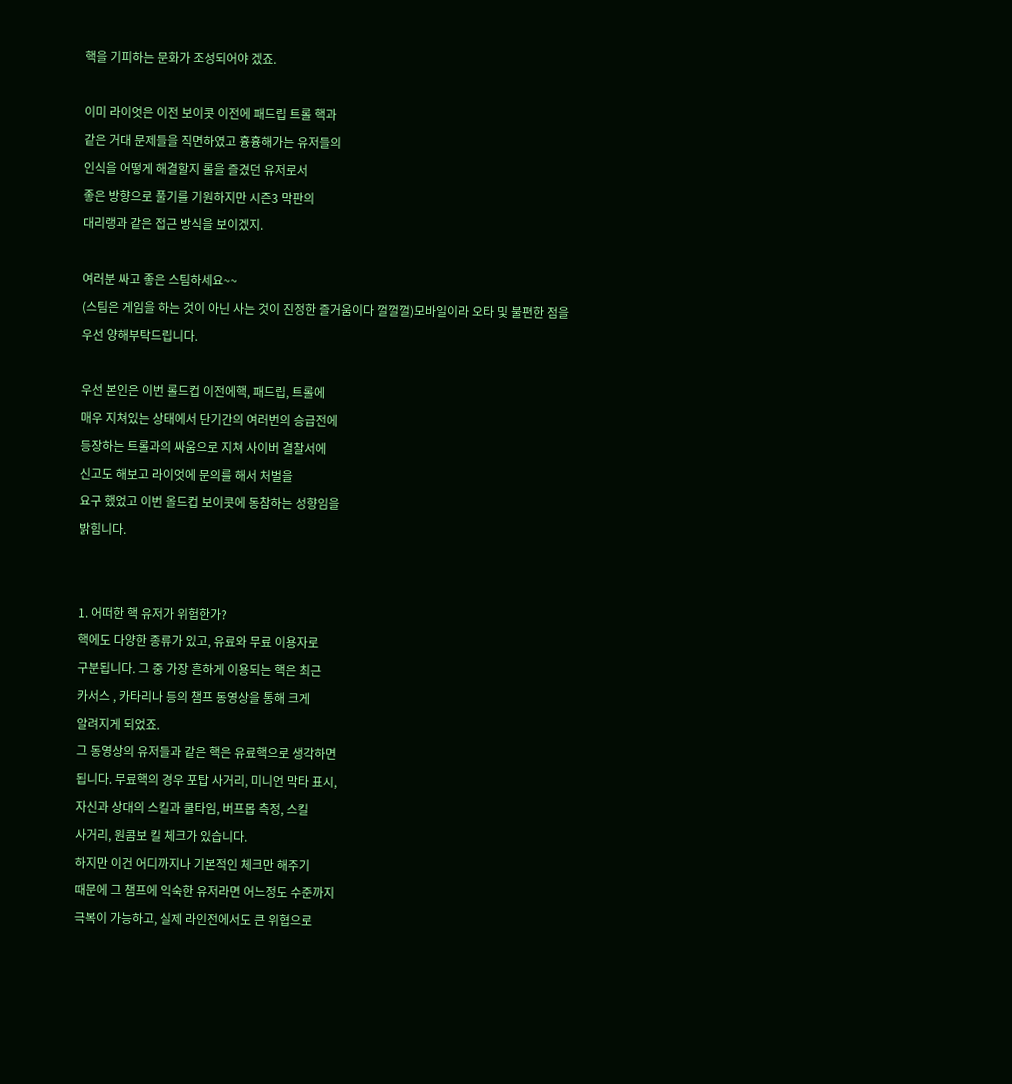핵을 기피하는 문화가 조성되어야 겠죠.

이미 라이엇은 이전 보이콧 이전에 패드립 트롤 핵과
같은 거대 문제들을 직면하였고 흉흉해가는 유저들의
인식을 어떻게 해결할지 롤을 즐겼던 유저로서
좋은 방향으로 풀기를 기원하지만 시즌3 막판의
대리랭과 같은 접근 방식을 보이겠지.

여러분 싸고 좋은 스팀하세요~~
(스팀은 게임을 하는 것이 아닌 사는 것이 진정한 즐거움이다 껄껄껄)모바일이라 오타 및 불편한 점을 우선 양해부탁드립니다.

우선 본인은 이번 롤드컵 이전에핵, 패드립, 트롤에
매우 지쳐있는 상태에서 단기간의 여러번의 승급전에
등장하는 트롤과의 싸움으로 지쳐 사이버 결찰서에
신고도 해보고 라이엇에 문의를 해서 처벌을
요구 했었고 이번 올드컵 보이콧에 동참하는 성향임을
밝힘니다.


1. 어떠한 핵 유저가 위험한가?
핵에도 다양한 종류가 있고, 유료와 무료 이용자로
구분됩니다. 그 중 가장 흔하게 이용되는 핵은 최근
카서스 , 카타리나 등의 챔프 동영상을 통해 크게
알려지게 되었죠.
그 동영상의 유저들과 같은 핵은 유료핵으로 생각하면
됩니다. 무료핵의 경우 포탑 사거리, 미니언 막타 표시,
자신과 상대의 스킬과 쿨타임, 버프몹 측정, 스킬
사거리, 원콤보 킬 체크가 있습니다.
하지만 이건 어디까지나 기본적인 체크만 해주기
때문에 그 챔프에 익숙한 유저라면 어느정도 수준까지
극복이 가능하고, 실제 라인전에서도 큰 위협으로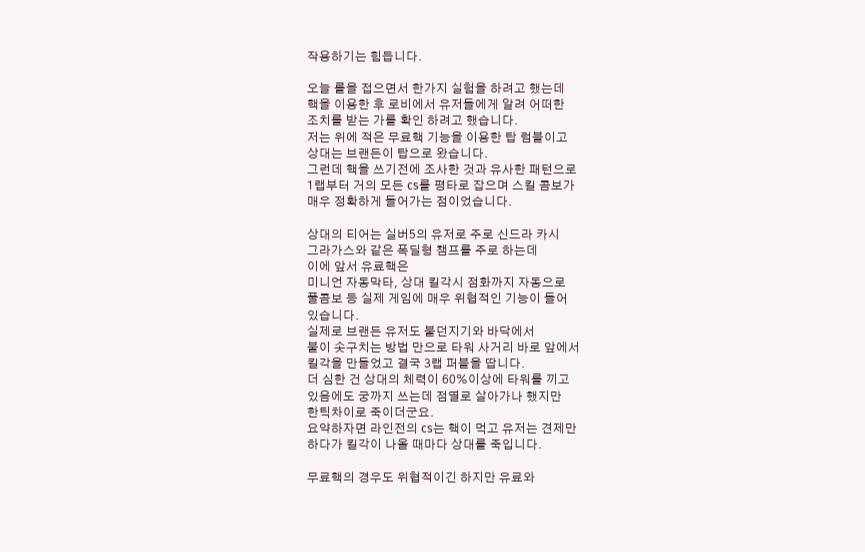작용하기는 힘듭니다.

오늘 롤을 접으면서 한가지 실험을 하려고 했는데
핵을 이용한 후 로비에서 유저들에게 알려 어떠한
조치를 받는 가를 확인 하려고 했습니다.
저는 위에 적은 무료핵 기능을 이용한 탑 럼블이고
상대는 브랜든이 탑으로 왔습니다.
그런데 핵을 쓰기전에 조사한 것과 유사한 패턴으로
1랩부터 거의 모든 cs를 평타로 잡으며 스킬 콤보가
매우 정확하게 들어가는 점이었습니다.

상대의 티어는 실버5의 유저로 주로 신드라 카시
그라가스와 같은 폭딜형 챔프를 주로 하는데
이에 앞서 유료핵은
미니언 자동막타, 상대 킬각시 점화까지 자동으로
풀콤보 등 실제 게임에 매우 위협적인 기능이 들어
있습니다.
실제로 브랜든 유저도 불던지기와 바닥에서
불이 솟구치는 방법 만으로 타워 사거리 바로 앞에서
킬각을 만들었고 결국 3랩 퍼블을 땁니다.
더 심한 건 상대의 체력이 60%이상에 타워를 끼고
있음에도 궁까지 쓰는데 점멸로 살아가나 했지만
한틱차이로 죽이더군요.
요약하자면 라인전의 cs는 핵이 먹고 유저는 견제만
하다가 킬각이 나올 때마다 상대를 죽입니다.

무료핵의 경우도 위협적이긴 하지만 유료와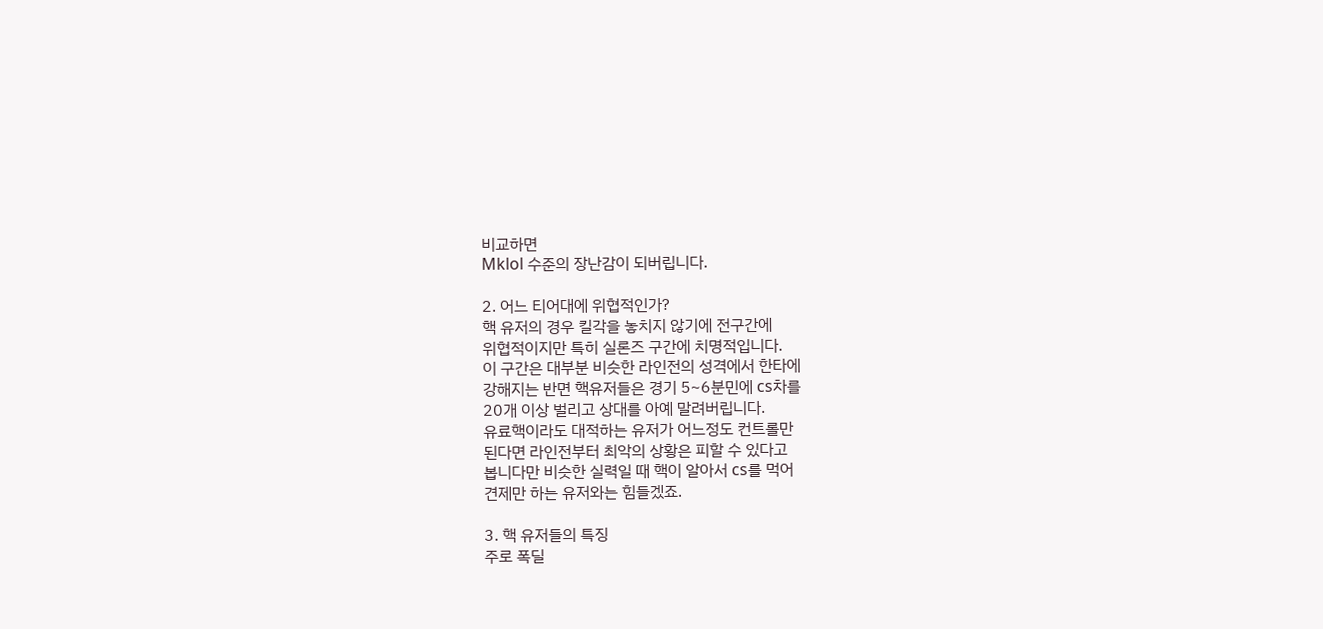비교하면
Mklol 수준의 장난감이 되버립니다.

2. 어느 티어대에 위협적인가?
핵 유저의 경우 킬각을 놓치지 않기에 전구간에
위협적이지만 특히 실론즈 구간에 치명적입니다.
이 구간은 대부분 비슷한 라인전의 성격에서 한타에
강해지는 반면 핵유저들은 경기 5~6분민에 cs차를
20개 이상 벌리고 상대를 아예 말려버립니다.
유료핵이라도 대적하는 유저가 어느정도 컨트롤만
된다면 라인전부터 최악의 상황은 피할 수 있다고
봅니다만 비슷한 실력일 때 핵이 알아서 cs를 먹어
견제만 하는 유저와는 힘들겠죠.

3. 핵 유저들의 특징
주로 폭딜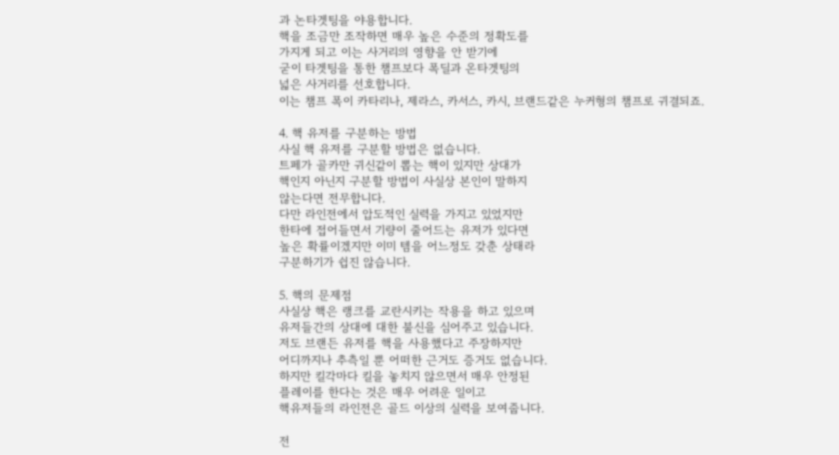과 논타겟팅을 야용합니다.
핵을 조금만 조작하면 매우 높은 수준의 정확도를
가지게 되고 이는 사거리의 영향을 안 받기에
굳이 타겟팅을 통한 챔프보다 폭딜과 온타겟팅의
넓은 사거리를 선호합니다.
이는 챔프 폭이 카타리나, 제라스, 카서스, 카시, 브랜드같은 누커형의 챔프로 귀결되죠.

4. 핵 유저를 구분하는 방법
사실 핵 유저를 구분할 방법은 없습니다.
트페가 골카만 귀신같이 뽑는 핵이 있지만 상대가
핵인지 아닌지 구분할 방법이 사실상 본인이 말하지
않는다면 전무합니다.
다만 라인전에서 압도적인 실력을 가지고 있었지만
한타에 접어들면서 기량이 줄어드는 유저가 있다면
높은 확률이겠지만 이미 템을 어느정도 갖춘 상태라
구분하기가 쉽진 않습니다.

5. 핵의 문제점
사실상 핵은 랭크를 교란시키는 작용을 하고 있으며
유저들간의 상대에 대한 불신을 심어주고 있습니다.
저도 브랜든 유저를 핵을 사용했다고 주장하지만
어디까지나 추측일 뿐 어떠한 근거도 증거도 없습니다.
하지만 킬각마다 킬을 놓치지 않으면서 매우 안정된
플레이를 한다는 것은 매우 어려운 일이고
핵유저들의 라인전은 골드 이상의 실력을 보여줍니다.

전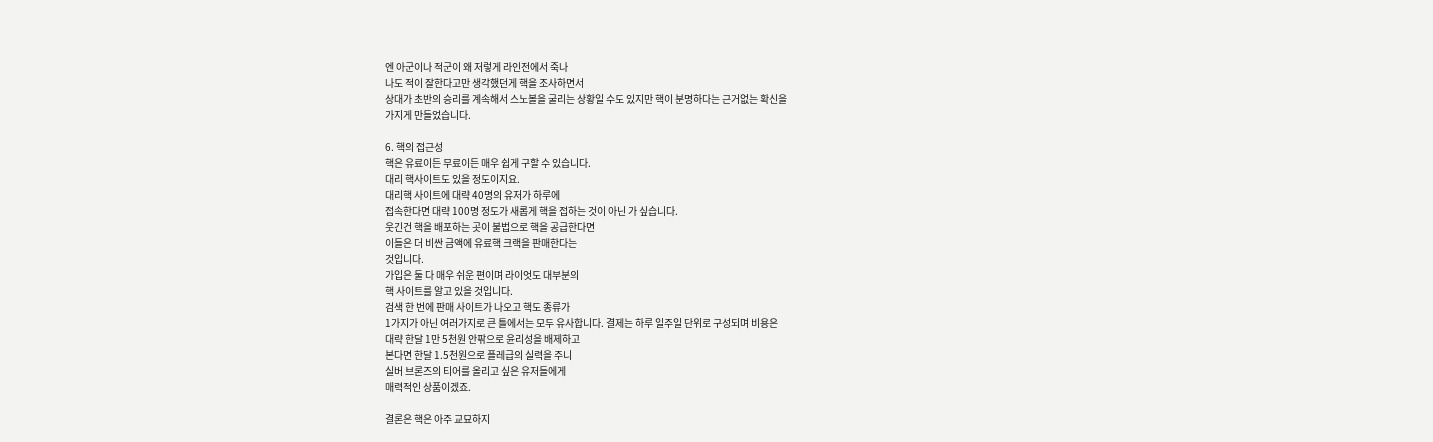엔 아군이나 적군이 왜 저렇게 라인전에서 죽나
나도 적이 잘한다고만 생각했던게 핵을 조사하면서
상대가 초반의 승리를 계속해서 스노볼을 굴리는 상황일 수도 있지만 핵이 분명하다는 근거없는 확신을
가지게 만들었습니다.

6. 핵의 접근성
핵은 유료이든 무료이든 매우 쉽게 구할 수 있습니다.
대리 핵사이트도 있을 정도이지요.
대리핵 사이트에 대략 40명의 유저가 하루에
접속한다면 대략 100명 정도가 새롭게 핵을 접하는 것이 아닌 가 싶습니다.
웃긴건 핵을 배포하는 곳이 불법으로 핵을 공급한다면
이들은 더 비싼 금액에 유료핵 크랙을 판매한다는
것입니다.
가입은 둘 다 매우 쉬운 편이며 라이엇도 대부분의
핵 사이트를 알고 있을 것입니다.
검색 한 번에 판매 사이트가 나오고 핵도 종류가
1가지가 아닌 여러가지로 큰 틀에서는 모두 유사합니다. 결제는 하루 일주일 단위로 구성되며 비용은
대략 한달 1만 5천원 안팎으로 윤리성을 배제하고
본다면 한달 1.5천원으로 플레급의 실력을 주니
실버 브론즈의 티어를 올리고 싶은 유저들에게
매력적인 상품이겠죠.

결론은 핵은 아주 교묘하지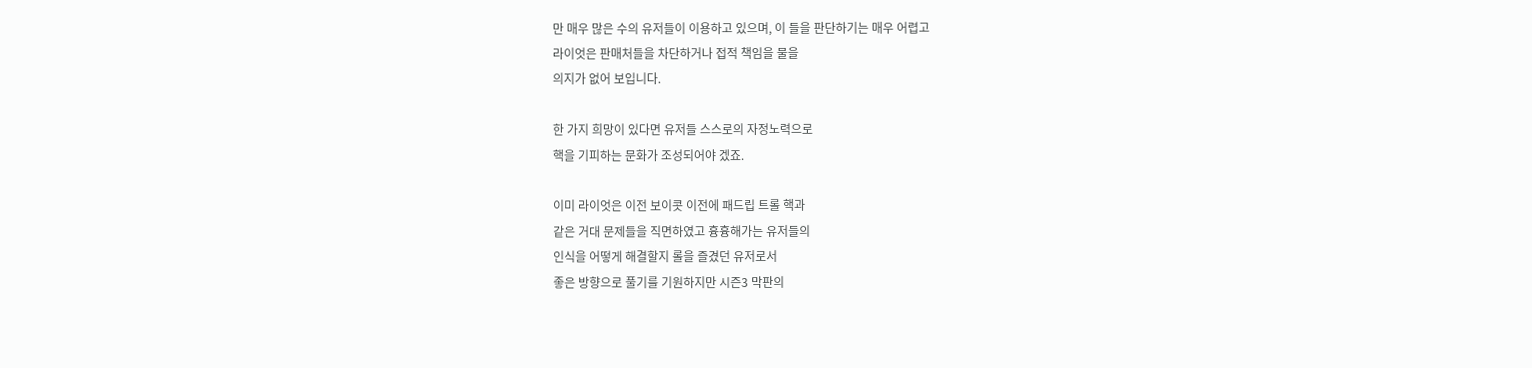만 매우 많은 수의 유저들이 이용하고 있으며, 이 들을 판단하기는 매우 어렵고
라이엇은 판매처들을 차단하거나 접적 책임을 물을
의지가 없어 보입니다.

한 가지 희망이 있다면 유저들 스스로의 자정노력으로
핵을 기피하는 문화가 조성되어야 겠죠.

이미 라이엇은 이전 보이콧 이전에 패드립 트롤 핵과
같은 거대 문제들을 직면하였고 흉흉해가는 유저들의
인식을 어떻게 해결할지 롤을 즐겼던 유저로서
좋은 방향으로 풀기를 기원하지만 시즌3 막판의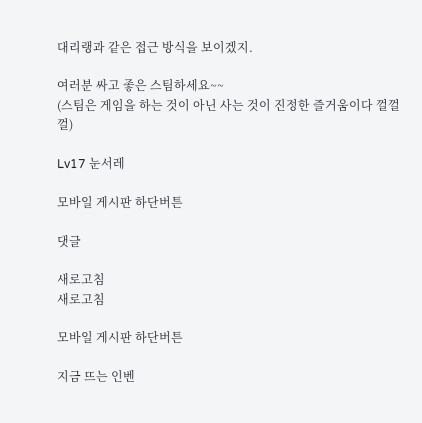대리랭과 같은 접근 방식을 보이겠지.

여러분 싸고 좋은 스팀하세요~~
(스팀은 게임을 하는 것이 아닌 사는 것이 진정한 즐거움이다 껄껄껄)

Lv17 눈서레

모바일 게시판 하단버튼

댓글

새로고침
새로고침

모바일 게시판 하단버튼

지금 뜨는 인벤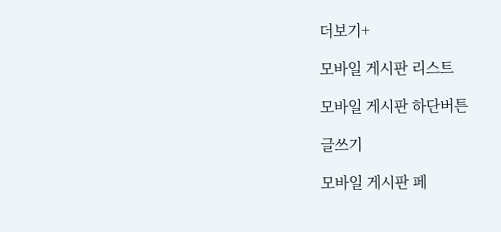더보기+

모바일 게시판 리스트

모바일 게시판 하단버튼

글쓰기

모바일 게시판 페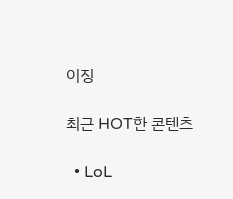이징

최근 HOT한 콘텐츠

  • LoL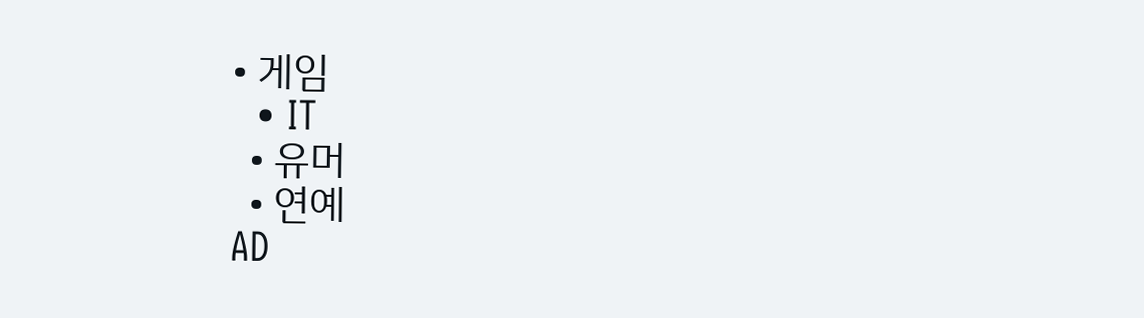• 게임
  • IT
  • 유머
  • 연예
AD